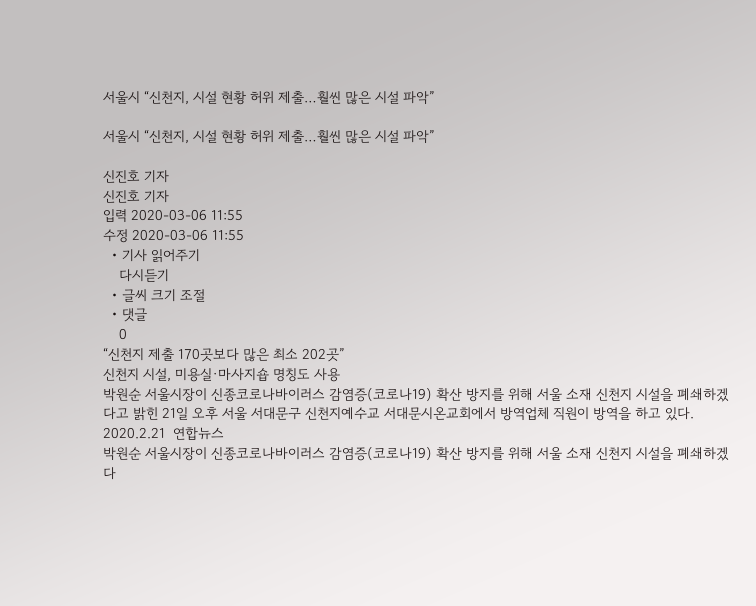서울시 “신천지, 시설 현황 허위 제출…훨씬 많은 시설 파악”

서울시 “신천지, 시설 현황 허위 제출…훨씬 많은 시설 파악”

신진호 기자
신진호 기자
입력 2020-03-06 11:55
수정 2020-03-06 11:55
  • 기사 읽어주기
    다시듣기
  • 글씨 크기 조절
  • 댓글
    0
“신천지 제출 170곳보다 많은 최소 202곳”
신천지 시설, 미용실·마사지숍 명칭도 사용
박원순 서울시장이 신종코로나바이러스 감염증(코로나19) 확산 방지를 위해 서울 소재 신천지 시설을 폐쇄하겠다고 밝힌 21일 오후 서울 서대문구 신천지예수교 서대문시온교회에서 방역업체 직원이 방역을 하고 있다. 2020.2.21  연합뉴스
박원순 서울시장이 신종코로나바이러스 감염증(코로나19) 확산 방지를 위해 서울 소재 신천지 시설을 폐쇄하겠다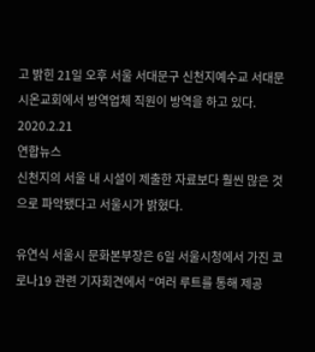고 밝힌 21일 오후 서울 서대문구 신천지예수교 서대문시온교회에서 방역업체 직원이 방역을 하고 있다. 2020.2.21
연합뉴스
신천지의 서울 내 시설이 제출한 자료보다 훨씬 많은 것으로 파악됐다고 서울시가 밝혔다.

유연식 서울시 문화본부장은 6일 서울시청에서 가진 코로나19 관련 기자회견에서 “여러 루트를 통해 제공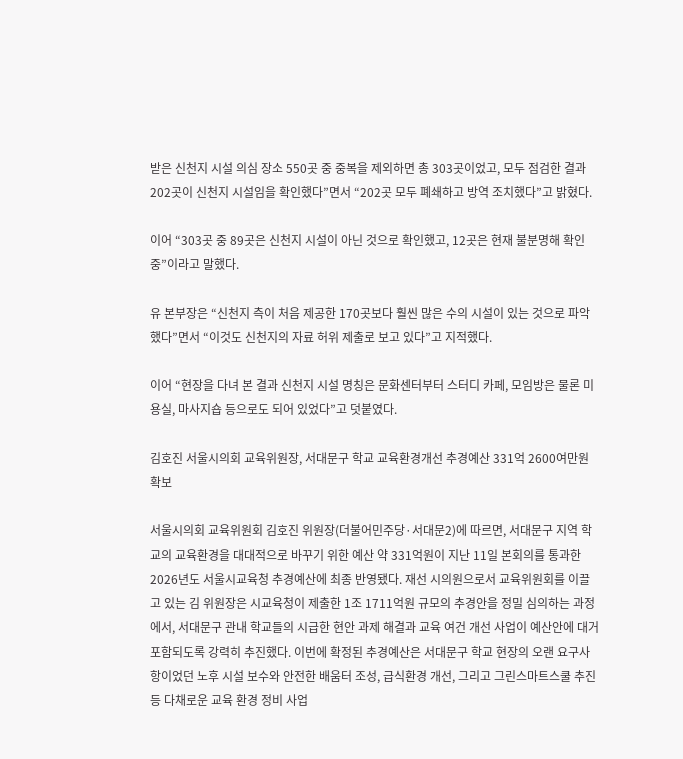받은 신천지 시설 의심 장소 550곳 중 중복을 제외하면 총 303곳이었고, 모두 점검한 결과 202곳이 신천지 시설임을 확인했다”면서 “202곳 모두 폐쇄하고 방역 조치했다”고 밝혔다.

이어 “303곳 중 89곳은 신천지 시설이 아닌 것으로 확인했고, 12곳은 현재 불분명해 확인 중”이라고 말했다.

유 본부장은 “신천지 측이 처음 제공한 170곳보다 훨씬 많은 수의 시설이 있는 것으로 파악했다”면서 “이것도 신천지의 자료 허위 제출로 보고 있다”고 지적했다.

이어 “현장을 다녀 본 결과 신천지 시설 명칭은 문화센터부터 스터디 카페, 모임방은 물론 미용실, 마사지숍 등으로도 되어 있었다”고 덧붙였다.

김호진 서울시의회 교육위원장, 서대문구 학교 교육환경개선 추경예산 331억 2600여만원 확보

서울시의회 교육위원회 김호진 위원장(더불어민주당·서대문2)에 따르면, 서대문구 지역 학교의 교육환경을 대대적으로 바꾸기 위한 예산 약 331억원이 지난 11일 본회의를 통과한 2026년도 서울시교육청 추경예산에 최종 반영됐다. 재선 시의원으로서 교육위원회를 이끌고 있는 김 위원장은 시교육청이 제출한 1조 1711억원 규모의 추경안을 정밀 심의하는 과정에서, 서대문구 관내 학교들의 시급한 현안 과제 해결과 교육 여건 개선 사업이 예산안에 대거 포함되도록 강력히 추진했다. 이번에 확정된 추경예산은 서대문구 학교 현장의 오랜 요구사항이었던 노후 시설 보수와 안전한 배움터 조성, 급식환경 개선, 그리고 그린스마트스쿨 추진 등 다채로운 교육 환경 정비 사업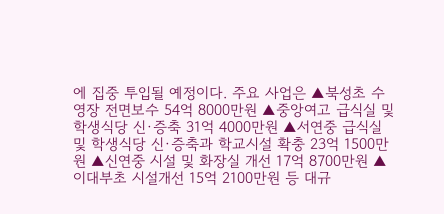에 집중 투입될 예정이다. 주요 사업은 ▲북성초 수영장 전면보수 54억 8000만원 ▲중앙여고 급식실 및 학생식당 신·증축 31억 4000만원 ▲서연중 급식실 및 학생식당 신·증축과 학교시설 확충 23억 1500만원 ▲신연중 시설 및 화장실 개선 17억 8700만원 ▲이대부초 시설개선 15억 2100만원 등 대규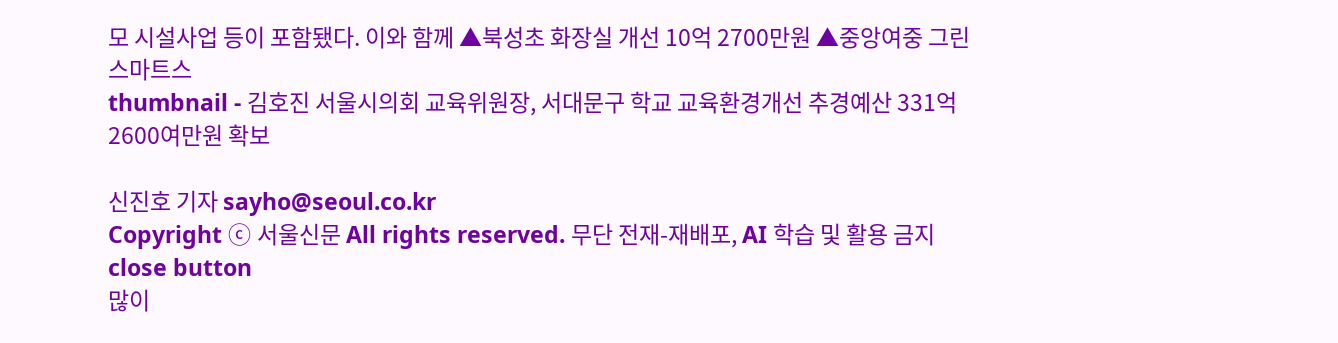모 시설사업 등이 포함됐다. 이와 함께 ▲북성초 화장실 개선 10억 2700만원 ▲중앙여중 그린스마트스
thumbnail - 김호진 서울시의회 교육위원장, 서대문구 학교 교육환경개선 추경예산 331억 2600여만원 확보

신진호 기자 sayho@seoul.co.kr
Copyright ⓒ 서울신문 All rights reserved. 무단 전재-재배포, AI 학습 및 활용 금지
close button
많이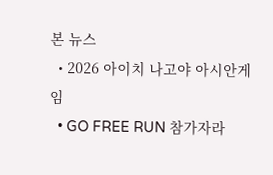본 뉴스
  • 2026 아이치 나고야 아시안게임
  • GO FREE RUN 참가자라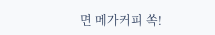면 메가커피 쏙!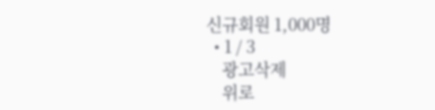신규회원 1,000명
  • 1 / 3
    광고삭제
    위로